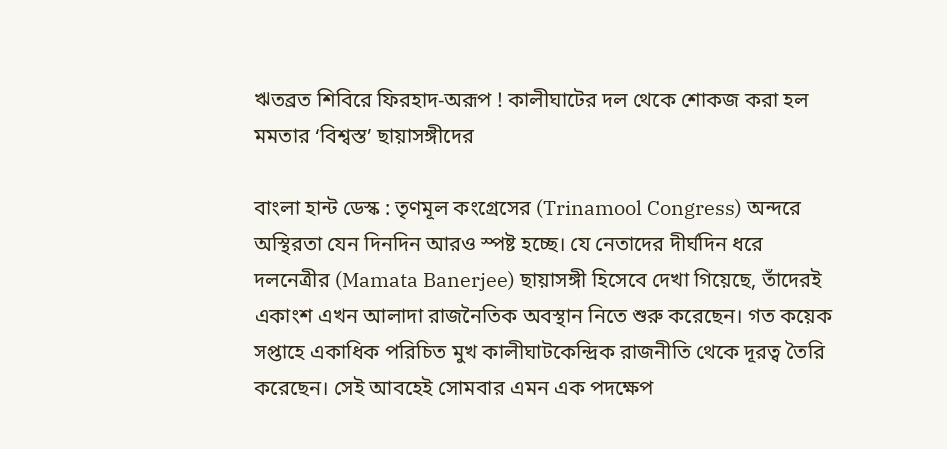ঋতব্রত শিবিরে ফিরহাদ-অরূপ ! কালীঘাটের দল থেকে শোকজ করা হল মমতার ‘বিশ্বস্ত’ ছায়াসঙ্গীদের

বাংলা হান্ট ডেস্ক : তৃণমূল কংগ্রেসের (Trinamool Congress) অন্দরে অস্থিরতা যেন দিনদিন আরও স্পষ্ট হচ্ছে। যে নেতাদের দীর্ঘদিন ধরে দলনেত্রীর (Mamata Banerjee) ছায়াসঙ্গী হিসেবে দেখা গিয়েছে, তাঁদেরই একাংশ এখন আলাদা রাজনৈতিক অবস্থান নিতে শুরু করেছেন। গত কয়েক সপ্তাহে একাধিক পরিচিত মুখ কালীঘাটকেন্দ্রিক রাজনীতি থেকে দূরত্ব তৈরি করেছেন। সেই আবহেই সোমবার এমন এক পদক্ষেপ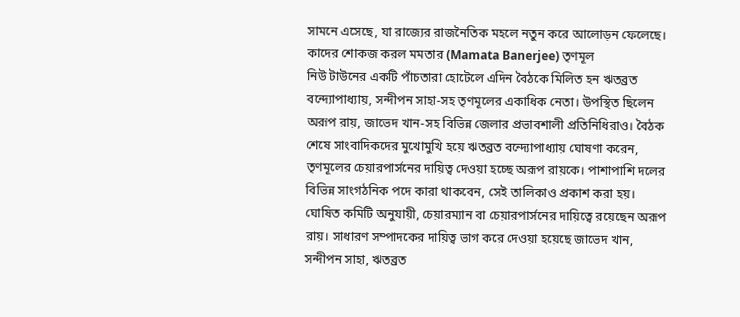সামনে এসেছে, যা রাজ্যের রাজনৈতিক মহলে নতুন করে আলোড়ন ফেলেছে।
কাদের শোকজ করল মমতার (Mamata Banerjee) তৃণমূল
নিউ টাউনের একটি পাঁচতারা হোটেলে এদিন বৈঠকে মিলিত হন ঋতব্রত বন্দ্যোপাধ্যায়, সন্দীপন সাহা-সহ তৃণমূলের একাধিক নেতা। উপস্থিত ছিলেন অরূপ রায়, জাভেদ খান-সহ বিভিন্ন জেলার প্রভাবশালী প্রতিনিধিরাও। বৈঠক শেষে সাংবাদিকদের মুখোমুখি হয়ে ঋতব্রত বন্দ্যোপাধ্যায় ঘোষণা করেন, তৃণমূলের চেয়ারপার্সনের দায়িত্ব দেওয়া হচ্ছে অরূপ রায়কে। পাশাপাশি দলের বিভিন্ন সাংগঠনিক পদে কারা থাকবেন, সেই তালিকাও প্রকাশ করা হয়।
ঘোষিত কমিটি অনুযায়ী, চেয়ারম্যান বা চেয়ারপার্সনের দায়িত্বে রয়েছেন অরূপ রায়। সাধারণ সম্পাদকের দায়িত্ব ভাগ করে দেওয়া হয়েছে জাভেদ খান, সন্দীপন সাহা, ঋতব্রত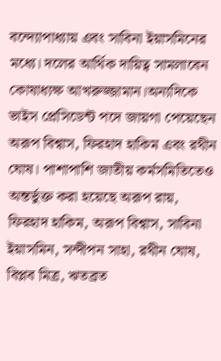বন্দ্যোপাধ্যায় এবং সাবিনা ইয়াসমিনের মধ্যে। দলের আর্থিক দায়িত্ব সামলাবেন কোষাধ্যক্ষ আখরুজ্জামান।অন্যদিকে ভাইস প্রেসিডেন্ট পদে জায়গা পেয়েছেন অরূপ বিশ্বাস, ফিরহাদ হাকিম এবং রথীন ঘোষ। পাশাপাশি জাতীয় কর্মসমিতিতেও অন্তর্ভুক্ত করা হয়েছে অরূপ রায়, ফিরহাদ হাকিম, অরূপ বিশ্বাস, সাবিনা ইয়াসমিন, সন্দীপন সাহা, রথীন ঘোষ, বিপ্লব মিত্র, ঋতব্রত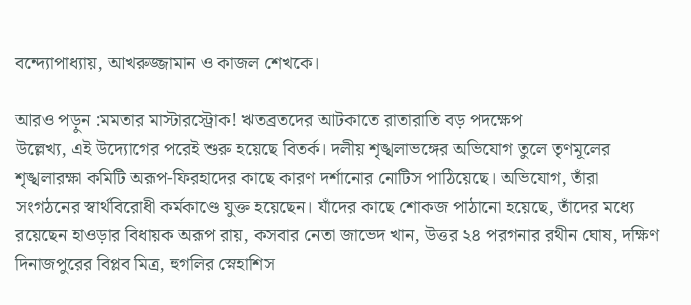বন্দ্যোপাধ্যায়, আখরুজ্জামান ও কাজল শেখকে।

আরও পড়ুন :মমতার মাস্টারস্ট্রোক! ঋতব্রতদের আটকাতে রাতারাতি বড় পদক্ষেপ
উল্লেখ্য, এই উদ্যোগের পরেই শুরু হয়েছে বিতর্ক। দলীয় শৃঙ্খলাভঙ্গের অভিযোগ তুলে তৃণমূলের শৃঙ্খলারক্ষা কমিটি অরূপ-ফিরহাদের কাছে কারণ দর্শানোর নোটিস পাঠিয়েছে। অভিযোগ, তাঁরা সংগঠনের স্বার্থবিরোধী কর্মকাণ্ডে যুক্ত হয়েছেন। যাঁদের কাছে শোকজ পাঠানো হয়েছে, তাঁদের মধ্যে রয়েছেন হাওড়ার বিধায়ক অরূপ রায়, কসবার নেতা জাভেদ খান, উত্তর ২৪ পরগনার রথীন ঘোষ, দক্ষিণ দিনাজপুরের বিপ্লব মিত্র, হুগলির স্নেহাশিস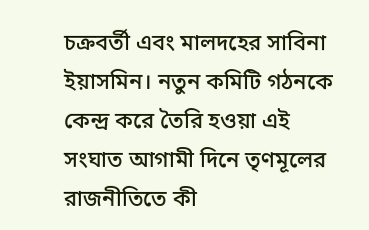চক্রবর্তী এবং মালদহের সাবিনা ইয়াসমিন। নতুন কমিটি গঠনকে কেন্দ্র করে তৈরি হওয়া এই সংঘাত আগামী দিনে তৃণমূলের রাজনীতিতে কী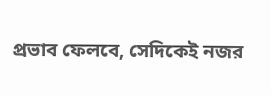প্রভাব ফেলবে, সেদিকেই নজর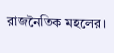রাজনৈতিক মহলের।